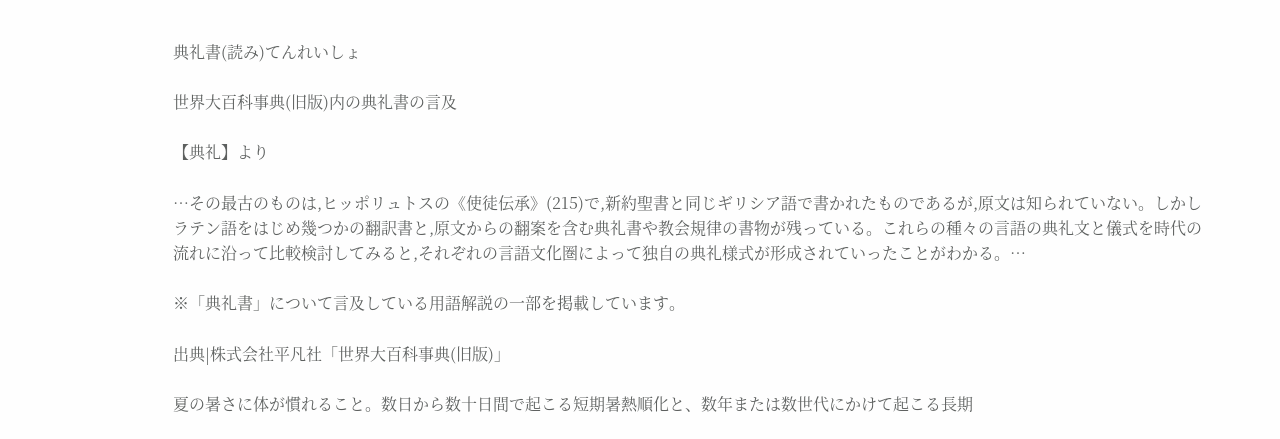典礼書(読み)てんれいしょ

世界大百科事典(旧版)内の典礼書の言及

【典礼】より

…その最古のものは,ヒッポリュトスの《使徒伝承》(215)で,新約聖書と同じギリシア語で書かれたものであるが,原文は知られていない。しかしラテン語をはじめ幾つかの翻訳書と,原文からの翻案を含む典礼書や教会規律の書物が残っている。これらの種々の言語の典礼文と儀式を時代の流れに沿って比較検討してみると,それぞれの言語文化圏によって独自の典礼様式が形成されていったことがわかる。…

※「典礼書」について言及している用語解説の一部を掲載しています。

出典|株式会社平凡社「世界大百科事典(旧版)」

夏の暑さに体が慣れること。数日から数十日間で起こる短期暑熱順化と、数年または数世代にかけて起こる長期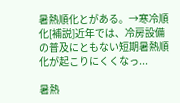暑熱順化とがある。→寒冷順化[補説]近年では、冷房設備の普及にともない短期暑熱順化が起こりにくくなっ...

暑熱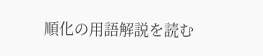順化の用語解説を読む